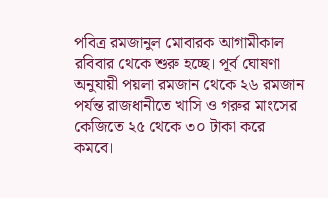পবিত্র রমজানুল মোবারক আগামীকাল রবিবার থেকে শুরু হচ্ছে। পূর্ব ঘোষণা অনুযায়ী পয়লা রমজান থেকে ২৬ রমজান পর্যন্ত রাজধানীতে খাসি ও গরুর মাংসের কেজিতে ২৫ থেকে ৩০ টাকা করে কমবে।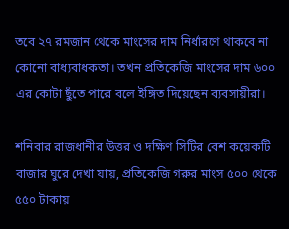তবে ২৭ রমজান থেকে মাংসের দাম নির্ধারণে থাকবে না কোনো বাধ্যবাধকতা। তখন প্রতিকেজি মাংসের দাম ৬০০ এর কোটা ছুঁতে পারে বলে ইঙ্গিত দিয়েছেন ব্যবসায়ীরা।

শনিবার রাজধানীর উত্তর ও দক্ষিণ সিটির বেশ কয়েকটি বাজার ঘুরে দেখা যায়, প্রতিকেজি গরুর মাংস ৫০০ থেকে ৫৫০ টাকায়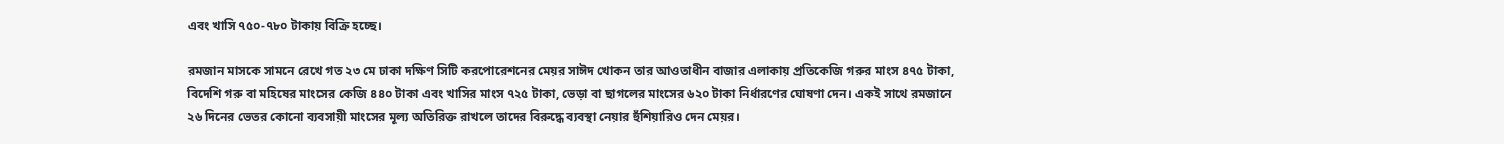এবং খাসি ৭৫০-৭৮০ টাকায় বিক্রি হচ্ছে।

রমজান মাসকে সামনে রেখে গত ২৩ মে ঢাকা দক্ষিণ সিটি করপোরেশনের মেয়র সাঈদ খোকন তার আওতাধীন বাজার এলাকায় প্রতিকেজি গরুর মাংস ৪৭৫ টাকা, বিদেশি গরু বা মহিষের মাংসের কেজি ৪৪০ টাকা এবং খাসির মাংস ৭২৫ টাকা, ভেড়া বা ছাগলের মাংসের ৬২০ টাকা নির্ধারণের ঘোষণা দেন। একই সাথে রমজানে ২৬ দিনের ভেতর কোনো ব্যবসায়ী মাংসের মূল্য অতিরিক্ত রাখলে তাদের বিরুদ্ধে ব্যবস্থা নেয়ার হুঁশিয়ারিও দেন মেয়র।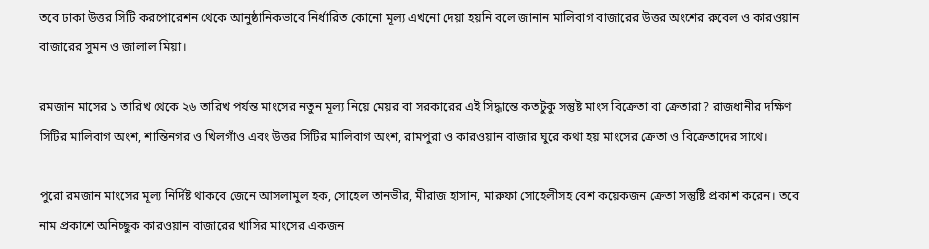তবে ঢাকা উত্তর সিটি করপোরেশন থেকে আনুষ্ঠানিকভাবে নির্ধারিত কোনো মূল্য এখনো দেয়া হয়নি বলে জানান মালিবাগ বাজারের উত্তর অংশের রুবেল ও কারওয়ান বাজারের সুমন ও জালাল মিয়া।

রমজান মাসের ১ তারিখ থেকে ২৬ তারিখ পর্যন্ত মাংসের নতুন মূল্য নিয়ে মেয়র বা সরকারের এই সিদ্ধান্তে কতটুকু সন্তুষ্ট মাংস ‍বিক্রেতা বা ক্রেতারা? রাজধানীর দক্ষিণ সিটির মালিবাগ অংশ, শান্তিনগর ও খিলগাঁও এবং উত্তর সিটির মালিবাগ অংশ, রামপুরা ও কারওয়ান বাজার ঘুরে কথা হয় মাংসের ক্রেতা ও বিক্রেতাদের সাথে।

পুরো রমজান মাংসের মূল্য নির্দিষ্ট থাকবে জেনে আসলামুল হক, সোহেল তানভীর, মীরাজ হাসান, মারুফা সোহেলীসহ বেশ কয়েকজন ক্রেতা সন্তুষ্টি প্রকাশ করেন। তবে নাম প্রকাশে অনিচ্ছুক কারওয়ান বাজারের খাসির মাংসের একজন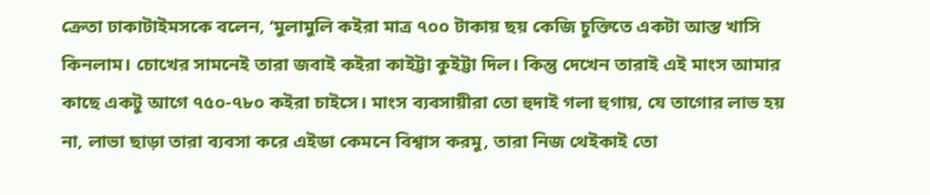ক্রেতা ঢাকাটাইমসকে বলেন, ‘মুলামুলি কইরা মাত্র ৭০০ টাকায় ছয় কেজি চুক্তিতে একটা আস্ত খাসি কিনলাম। চোখের সামনেই তারা জবাই কইরা কাইট্টা কুইট্টা দিল। কিন্তু দেখেন তারাই এই মাংস আমার কাছে একটু আগে ৭৫০-৭৮০ কইরা চাইসে। মাংস ব্যবসায়ীরা তো হুদাই গলা হুগায়, যে তাগোর লাভ হয় না, লাভা ছাড়া তারা ব্যবসা করে এইডা কেমনে বিশ্বাস করমু, তারা নিজ থেইকাই তো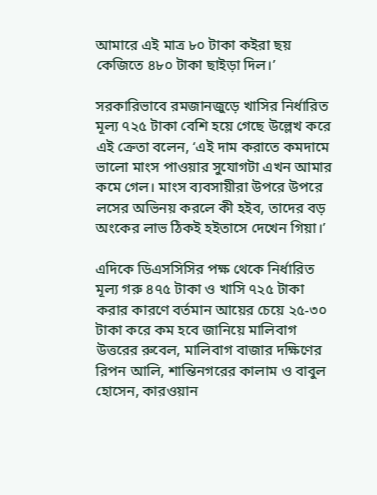আমারে এই মাত্র ৮০ টাকা কইরা ছয় কেজিতে ৪৮০ টাকা ছাইড়া দিল।’

সরকারিভাবে রমজানজুড়ে খাসির নির্ধারিত মূল্য ৭২৫ টাকা বেশি হয়ে গেছে উল্লেখ করে এই ক্রেতা বলেন, ‘এই দাম করাতে কমদামে ভালো মাংস পাওয়ার সুযোগটা এখন আমার কমে গেল। মাংস ব্যবসায়ীরা উপরে উপরে লসের অভিনয় করলে কী হইব, তাদের বড় অংকের লাভ ঠিকই হইতাসে দেখেন গিয়া।’

এদিকে ডিএসসিসির পক্ষ থেকে নির্ধারিত মূল্য গরু ৪৭৫ টাকা ও খাসি ৭২৫ টাকা করার কারণে বর্তমান আয়ের চেয়ে ২৫-৩০ টাকা করে কম হবে জানিয়ে মালিবাগ উত্তরের রুবেল, মালিবাগ বাজার দক্ষিণের রিপন আলি, শান্তিনগরের কালাম ও বাবুল হোসেন, কারওয়ান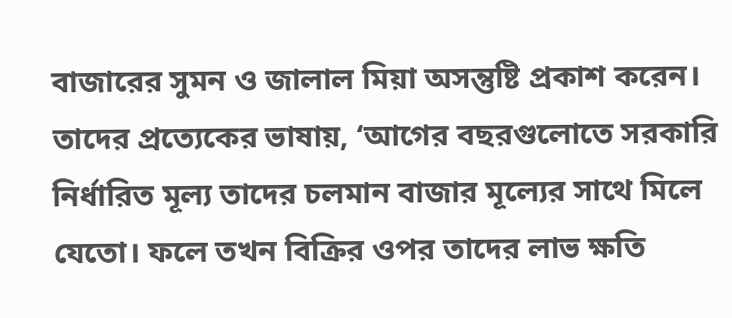বাজারের সুমন ও জালাল মিয়া অসন্তুষ্টি প্রকাশ করেন। তাদের প্রত্যেকের ভাষায়, ‘আগের বছরগুলোতে সরকারি নির্ধারিত মূল্য তাদের চলমান বাজার মূল্যের সাথে মিলে যেতো। ফলে তখন বিক্রির ওপর তাদের লাভ ক্ষতি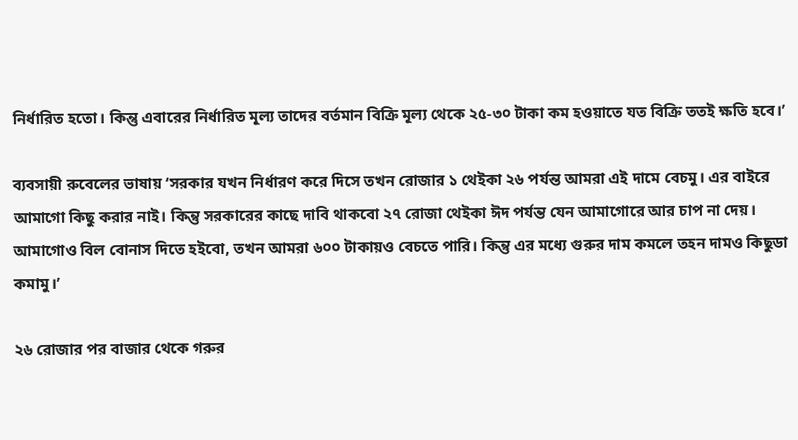নির্ধারিত হতো। কিন্তু এবারের নির্ধারিত মূল্য তাদের বর্তমান বিক্রি মূল্য থেকে ২৫-৩০ টাকা কম হওয়াতে যত বিক্রি ততই ক্ষতি হবে।’

ব্যবসায়ী রুবেলের ভাষায় ‘সরকার যখন নির্ধারণ করে দিসে তখন রোজার ১ থেইকা ২৬ পর্যন্ত আমরা এই দামে বেচমু। এর বাইরে আমাগো কিছু করার নাই। কিন্তু সরকারের কাছে দাবি থাকবো ২৭ রোজা থেইকা ঈদ পর্যন্ত যেন আমাগোরে আর চাপ না দেয়। আমাগোও বিল বোনাস দিতে হইবো, তখন আমরা ৬০০ টাকায়ও বেচতে পারি। কিন্তু এর মধ্যে গুরুর দাম কমলে তহন দামও কিছুডা কমামু।’

২৬ রোজার পর বাজার থেকে গরুর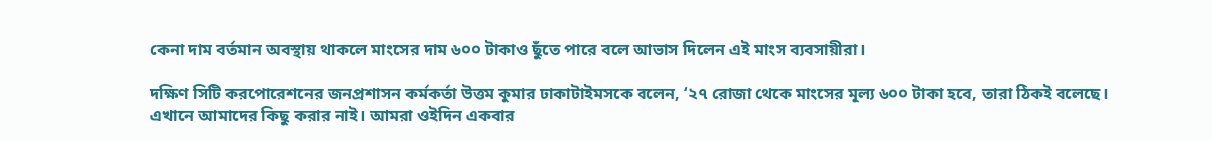কেনা দাম বর্তমান অবস্থায় থাকলে মাংসের দাম ৬০০ টাকাও ছুঁতে পারে বলে আভাস দিলেন এই মাংস ব্যবসায়ীরা।

দক্ষিণ সিটি করপোরেশনের জনপ্রশাসন কর্মকর্তা উত্তম কুমার ঢাকাটাইমসকে বলেন, ‘২৭ রোজা থেকে মাংসের মূল্য ৬০০ টাকা হবে, তারা ঠিকই বলেছে। এখানে আমাদের কিছু করার নাই। আমরা ওইদিন একবার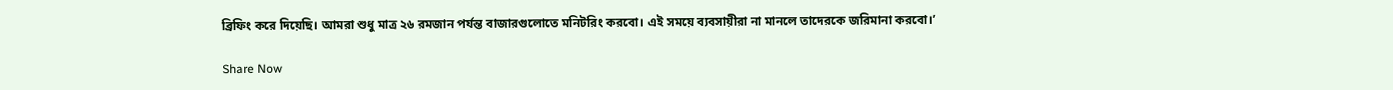ব্রিফিং করে দিয়েছি। আমরা শুধু মাত্র ২৬ রমজান পর্যন্ত বাজারগুলোতে মনিটরিং করবো। এই সময়ে ব্যবসায়ীরা না মানলে তাদেরকে জরিমানা করবো।’

Share Now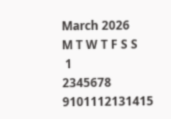March 2026
M T W T F S S
 1
2345678
9101112131415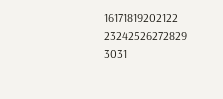16171819202122
23242526272829
3031